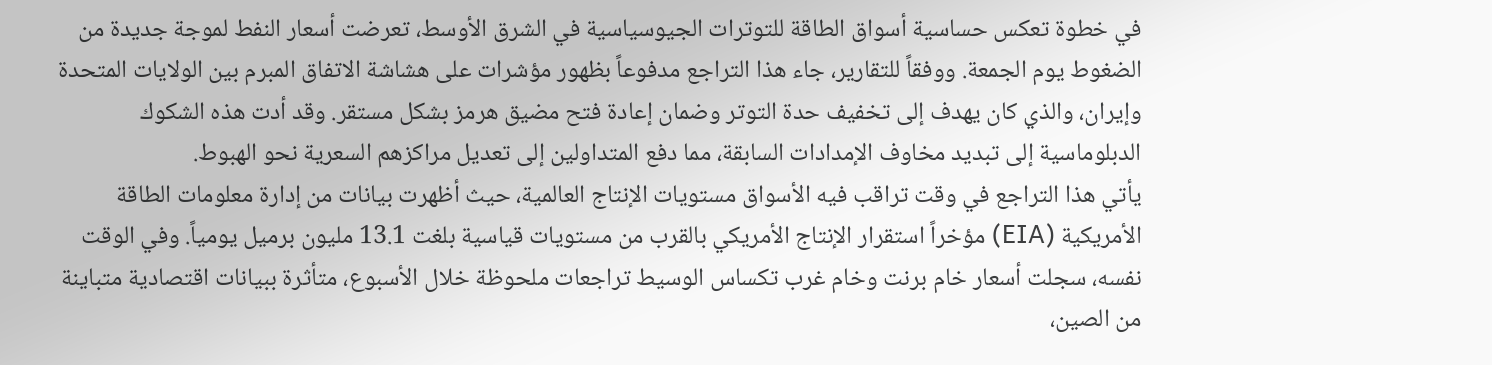في خطوة تعكس حساسية أسواق الطاقة للتوترات الجيوسياسية في الشرق الأوسط، تعرضت أسعار النفط لموجة جديدة من الضغوط يوم الجمعة. ووفقاً للتقارير، جاء هذا التراجع مدفوعاً بظهور مؤشرات على هشاشة الاتفاق المبرم بين الولايات المتحدة وإيران، والذي كان يهدف إلى تخفيف حدة التوتر وضمان إعادة فتح مضيق هرمز بشكل مستقر. وقد أدت هذه الشكوك الدبلوماسية إلى تبديد مخاوف الإمدادات السابقة، مما دفع المتداولين إلى تعديل مراكزهم السعرية نحو الهبوط.
يأتي هذا التراجع في وقت تراقب فيه الأسواق مستويات الإنتاج العالمية، حيث أظهرت بيانات من إدارة معلومات الطاقة الأمريكية (EIA) مؤخراً استقرار الإنتاج الأمريكي بالقرب من مستويات قياسية بلغت 13.1 مليون برميل يومياً. وفي الوقت نفسه، سجلت أسعار خام برنت وخام غرب تكساس الوسيط تراجعات ملحوظة خلال الأسبوع، متأثرة ببيانات اقتصادية متباينة من الصين،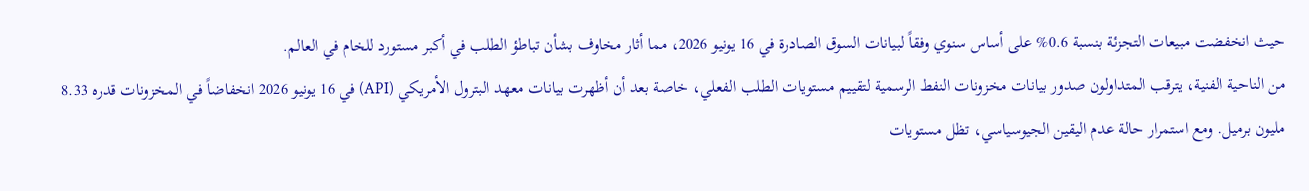حيث انخفضت مبيعات التجزئة بنسبة 0.6% على أساس سنوي وفقاً لبيانات السوق الصادرة في 16 يونيو 2026، مما أثار مخاوف بشأن تباطؤ الطلب في أكبر مستورد للخام في العالم.
من الناحية الفنية، يترقب المتداولون صدور بيانات مخزونات النفط الرسمية لتقييم مستويات الطلب الفعلي، خاصة بعد أن أظهرت بيانات معهد البترول الأمريكي (API) في 16 يونيو 2026 انخفاضاً في المخزونات قدره 8.33 مليون برميل. ومع استمرار حالة عدم اليقين الجيوسياسي، تظل مستويات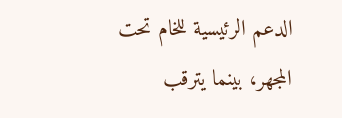الدعم الرئيسية للخام تحت المجهر، بينما يترقب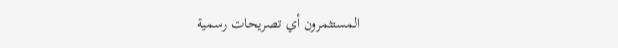المستثمرون أي تصريحات رسمية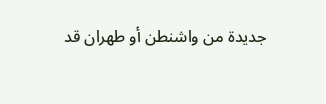جديدة من واشنطن أو طهران قد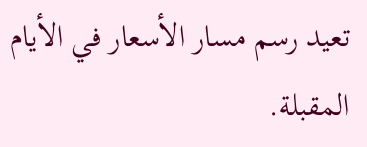تعيد رسم مسار الأسعار في الأيام المقبلة.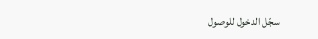سجّل الدخول للوصول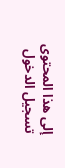إلى هذا المحتوى
تسجيل الدخول